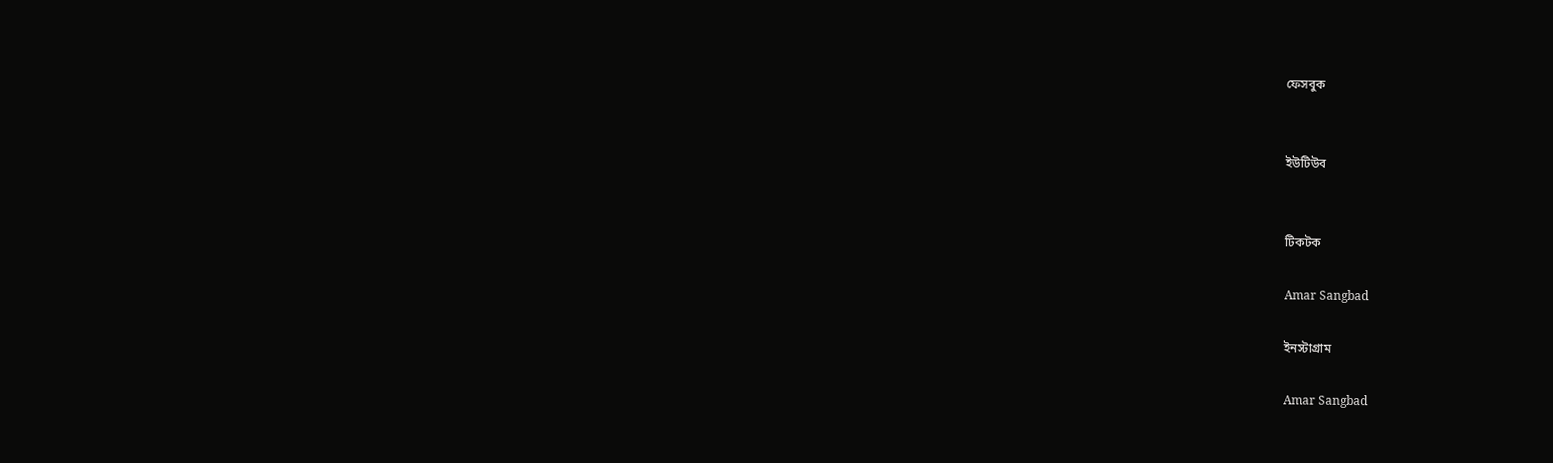ফেসবুক


ইউটিউব


টিকটক

Amar Sangbad

ইনস্টাগ্রাম

Amar Sangbad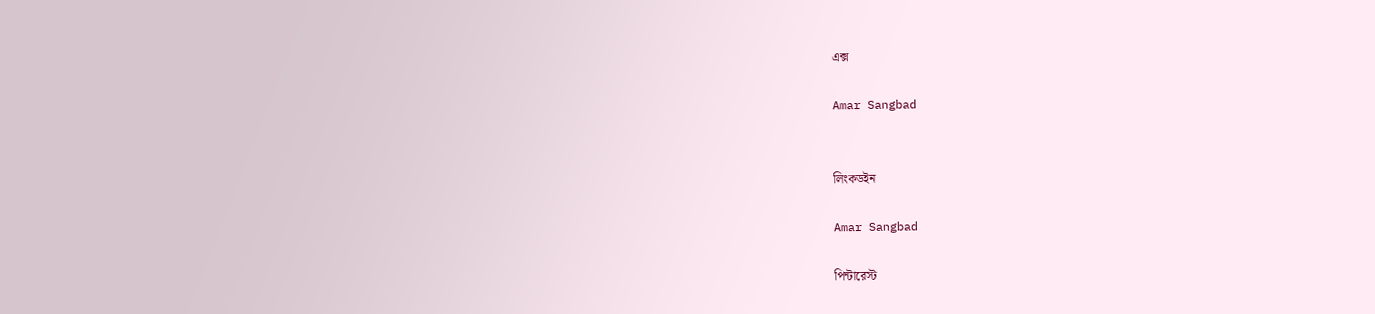এক্স

Amar Sangbad


লিংকডইন

Amar Sangbad

পিন্টারেস্ট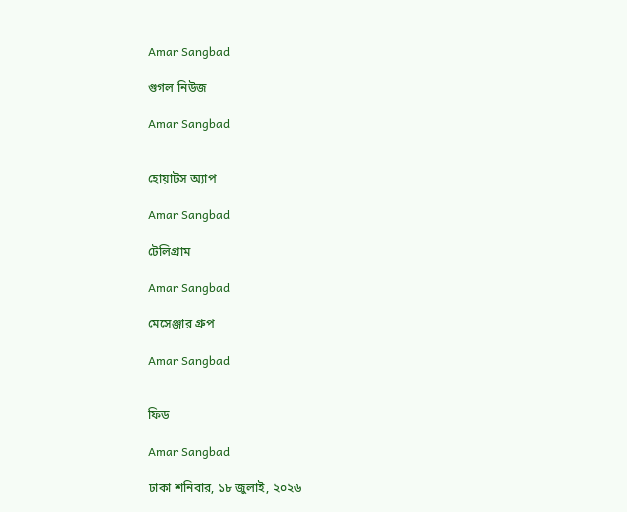Amar Sangbad

গুগল নিউজ

Amar Sangbad


হোয়াটস অ্যাপ

Amar Sangbad

টেলিগ্রাম

Amar Sangbad

মেসেঞ্জার গ্রুপ

Amar Sangbad


ফিড

Amar Sangbad

ঢাকা শনিবার, ১৮ জুলাই, ২০২৬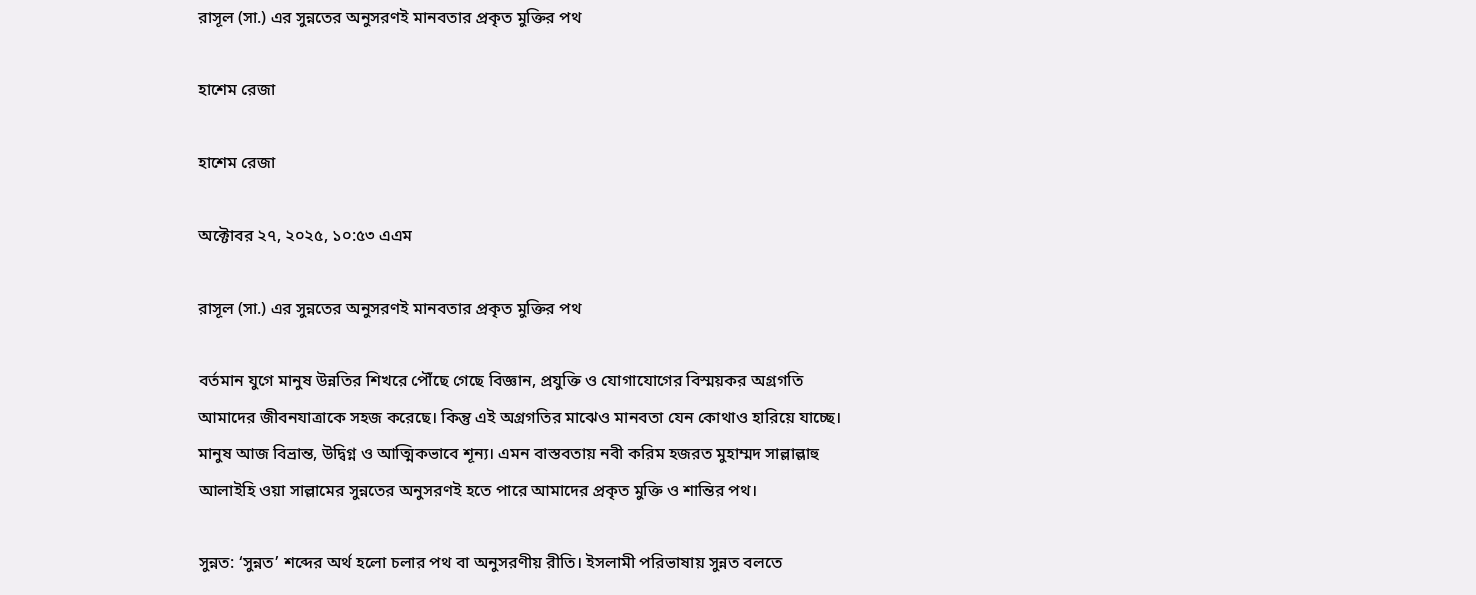রাসূল (সা.) এর সুন্নতের অনুসরণই মানবতার প্রকৃত মুক্তির পথ

হাশেম রেজা

হাশেম রেজা

অক্টোবর ২৭, ২০২৫, ১০:৫৩ এএম

রাসূল (সা.) এর সুন্নতের অনুসরণই মানবতার প্রকৃত মুক্তির পথ

বর্তমান যুগে মানুষ উন্নতির শিখরে পৌঁছে গেছে বিজ্ঞান, প্রযুক্তি ও যোগাযোগের বিস্ময়কর অগ্রগতি আমাদের জীবনযাত্রাকে সহজ করেছে। কিন্তু এই অগ্রগতির মাঝেও মানবতা যেন কোথাও হারিয়ে যাচ্ছে। মানুষ আজ বিভ্রান্ত, উদ্বিগ্ন ও আত্মিকভাবে শূন্য। এমন বাস্তবতায় নবী করিম হজরত মুহাম্মদ সাল্লাল্লাহু আলাইহি ওয়া সাল্লামের সুন্নতের অনুসরণই হতে পারে আমাদের প্রকৃত মুক্তি ও শান্তির পথ।

সুন্নত: ‘সুন্নত’ শব্দের অর্থ হলো চলার পথ বা অনুসরণীয় রীতি। ইসলামী পরিভাষায় সুন্নত বলতে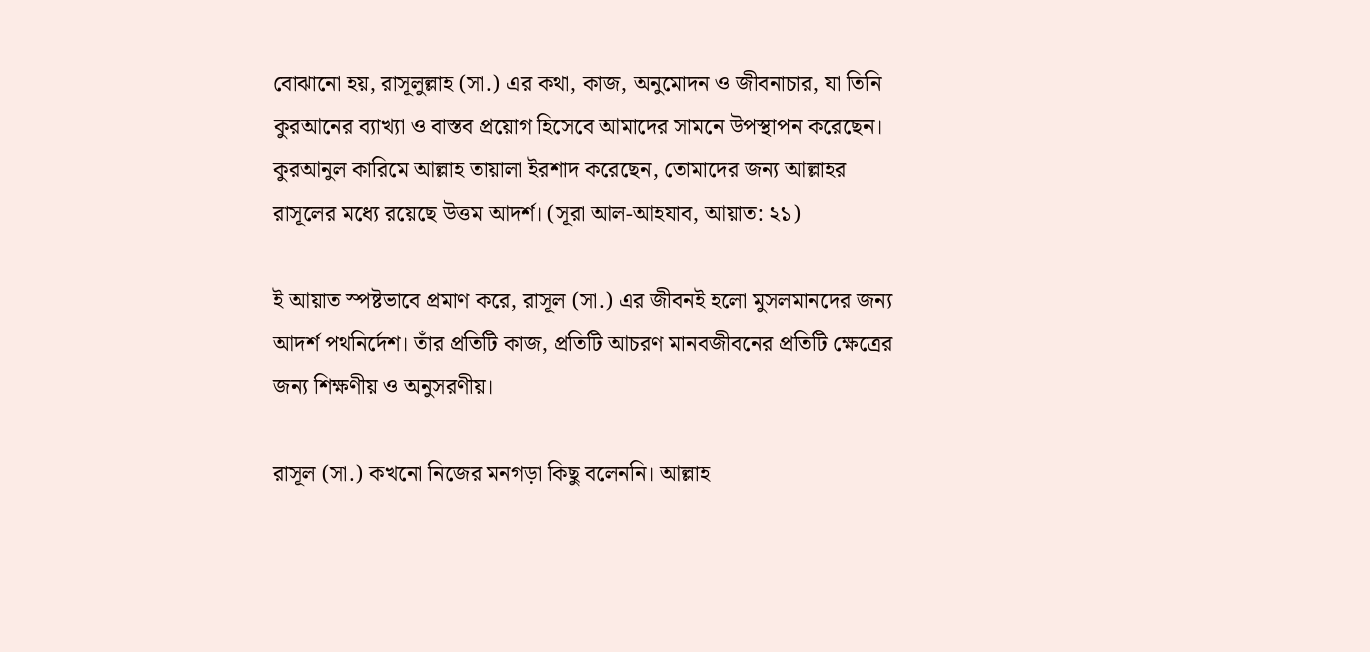বোঝানো হয়, রাসূলুল্লাহ (সা.) এর কথা, কাজ, অনুমোদন ও জীবনাচার, যা তিনি কুরআনের ব্যাখ্যা ও বাস্তব প্রয়োগ হিসেবে আমাদের সামনে উপস্থাপন করেছেন। কুরআনুল কারিমে আল্লাহ তায়ালা ইরশাদ করেছেন, তোমাদের জন্য আল্লাহর রাসূলের মধ্যে রয়েছে উত্তম আদর্শ। (সূরা আল-আহযাব, আয়াত: ২১)

ই আয়াত স্পষ্টভাবে প্রমাণ করে, রাসূল (সা.) এর জীবনই হলো মুসলমানদের জন্য আদর্শ পথনির্দেশ। তাঁর প্রতিটি কাজ, প্রতিটি আচরণ মানবজীবনের প্রতিটি ক্ষেত্রের জন্য শিক্ষণীয় ও অনুসরণীয়।

রাসূল (সা.) কখনো নিজের মনগড়া কিছু বলেননি। আল্লাহ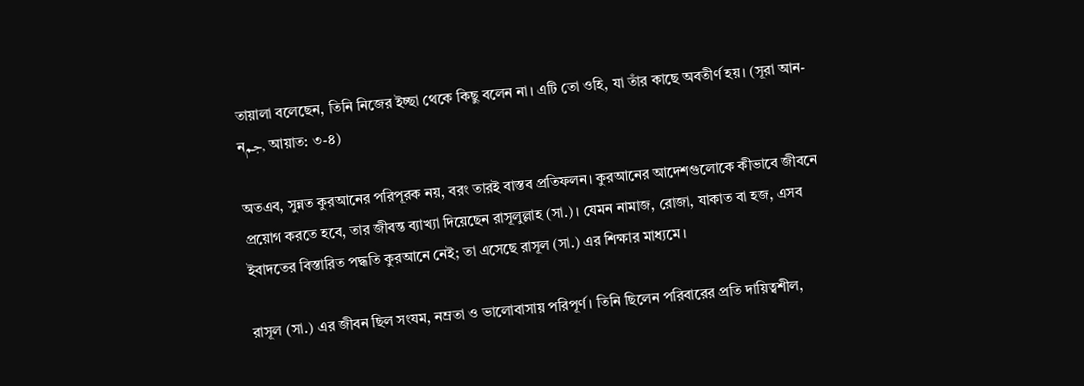তায়ালা বলেছেন, তিনি নিজের ইচ্ছা থেকে কিছু বলেন না। এটি তো ওহি, যা তাঁর কাছে অবতীর্ণ হয়। (সূরা আন-নجم, আয়াত: ৩-৪)

অতএব, সুন্নত কুরআনের পরিপূরক নয়, বরং তারই বাস্তব প্রতিফলন। কুরআনের আদেশগুলোকে কীভাবে জীবনে প্রয়োগ করতে হবে, তার জীবন্ত ব্যাখ্যা দিয়েছেন রাসূলুল্লাহ (সা.)। যেমন নামাজ, রোজা, যাকাত বা হজ, এসব ইবাদতের বিস্তারিত পদ্ধতি কুরআনে নেই; তা এসেছে রাসূল (সা.) এর শিক্ষার মাধ্যমে।

রাসূল (সা.) এর জীবন ছিল সংযম, নম্রতা ও ভালোবাসায় পরিপূর্ণ। তিনি ছিলেন পরিবারের প্রতি দায়িত্বশীল,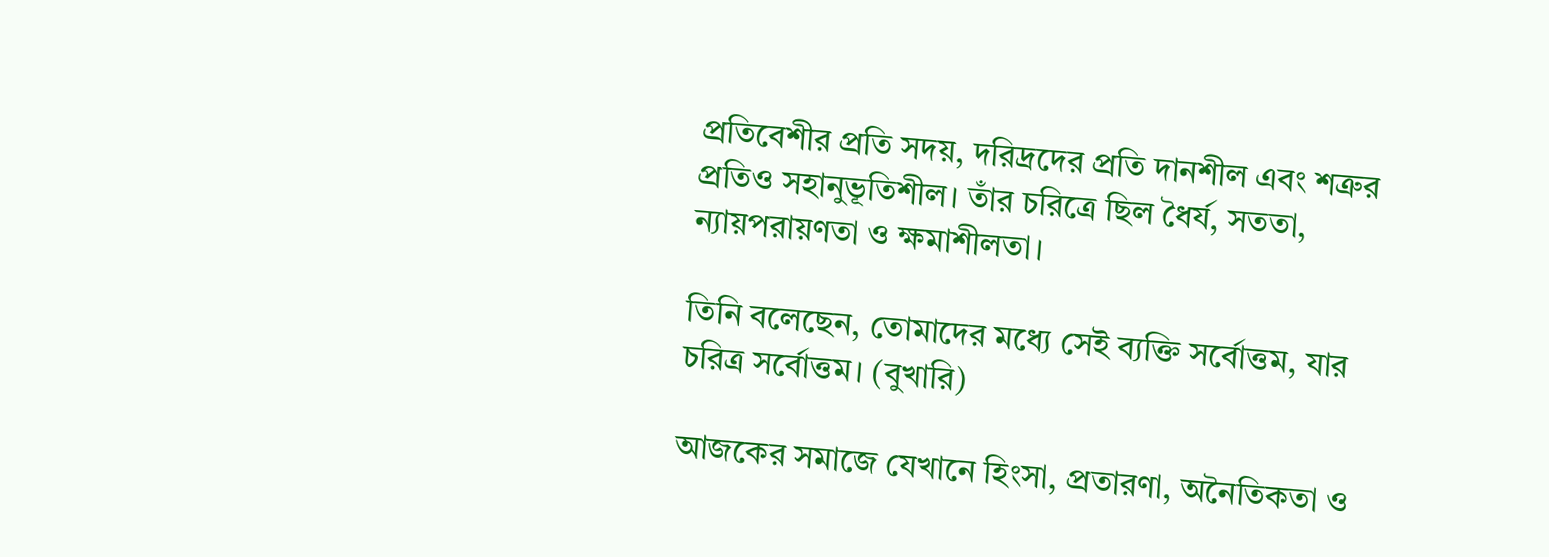প্রতিবেশীর প্রতি সদয়, দরিদ্রদের প্রতি দানশীল এবং শত্রুর প্রতিও সহানুভূতিশীল। তাঁর চরিত্রে ছিল ধৈর্য, সততা, ন্যায়পরায়ণতা ও ক্ষমাশীলতা।

তিনি বলেছেন, তোমাদের মধ্যে সেই ব্যক্তি সর্বোত্তম, যার চরিত্র সর্বোত্তম। (বুখারি)

আজকের সমাজে যেখানে হিংসা, প্রতারণা, অনৈতিকতা ও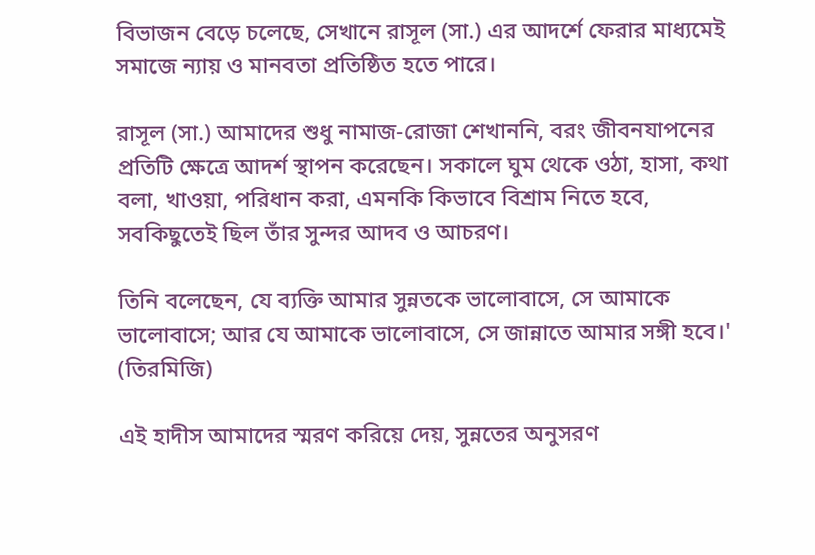বিভাজন বেড়ে চলেছে, সেখানে রাসূল (সা.) এর আদর্শে ফেরার মাধ্যমেই সমাজে ন্যায় ও মানবতা প্রতিষ্ঠিত হতে পারে।

রাসূল (সা.) আমাদের শুধু নামাজ-রোজা শেখাননি, বরং জীবনযাপনের প্রতিটি ক্ষেত্রে আদর্শ স্থাপন করেছেন। সকালে ঘুম থেকে ওঠা, হাসা, কথা বলা, খাওয়া, পরিধান করা, এমনকি কিভাবে বিশ্রাম নিতে হবে, সবকিছুতেই ছিল তাঁর সুন্দর আদব ও আচরণ।

তিনি বলেছেন, যে ব্যক্তি আমার সুন্নতকে ভালোবাসে, সে আমাকে ভালোবাসে; আর যে আমাকে ভালোবাসে, সে জান্নাতে আমার সঙ্গী হবে।' (তিরমিজি)

এই হাদীস আমাদের স্মরণ করিয়ে দেয়, সুন্নতের অনুসরণ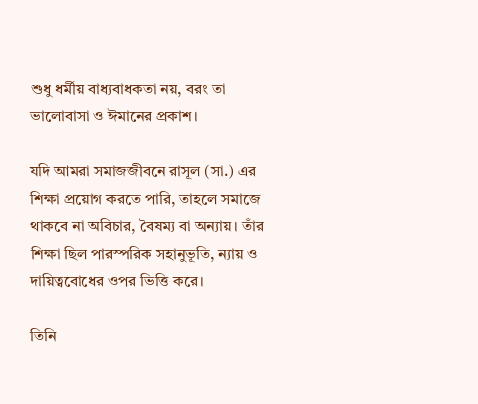শুধু ধর্মীয় বাধ্যবাধকতা নয়, বরং তা ভালোবাসা ও ঈমানের প্রকাশ।

যদি আমরা সমাজজীবনে রাসূল (সা.) এর শিক্ষা প্রয়োগ করতে পারি, তাহলে সমাজে থাকবে না অবিচার, বৈষম্য বা অন্যায়। তাঁর শিক্ষা ছিল পারস্পরিক সহানুভূতি, ন্যায় ও দায়িত্ববোধের ওপর ভিত্তি করে।

তিনি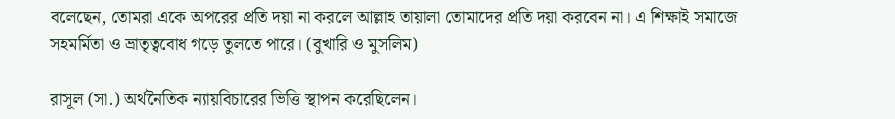বলেছেন, তোমরা একে অপরের প্রতি দয়া না করলে আল্লাহ তায়ালা তোমাদের প্রতি দয়া করবেন না। এ শিক্ষাই সমাজে সহমর্মিতা ও ভ্রাতৃত্ববোধ গড়ে তুলতে পারে। (বুখারি ও মুসলিম)

রাসূল (সা.) অর্থনৈতিক ন্যায়বিচারের ভিত্তি স্থাপন করেছিলেন।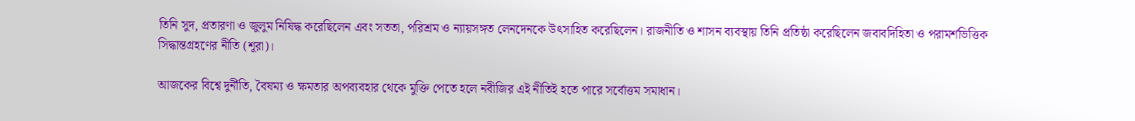তিনি সুদ, প্রতারণা ও জুলুম নিষিদ্ধ করেছিলেন এবং সততা, পরিশ্রম ও ন্যায়সঙ্গত লেনদেনকে উৎসাহিত করেছিলেন। রাজনীতি ও শাসন ব্যবস্থায় তিনি প্রতিষ্ঠা করেছিলেন জবাবদিহিতা ও পরামর্শভিত্তিক সিদ্ধান্তগ্রহণের নীতি (শূরা)।

আজকের বিশ্বে দুর্নীতি, বৈষম্য ও ক্ষমতার অপব্যবহার থেকে মুক্তি পেতে হলে নবীজির এই নীতিই হতে পারে সর্বোত্তম সমাধান।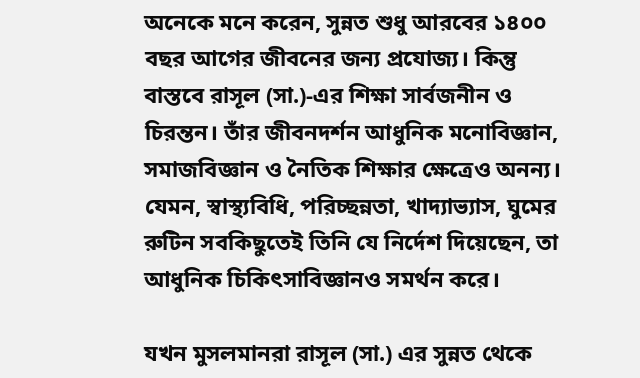অনেকে মনে করেন, সুন্নত শুধু আরবের ১৪০০ বছর আগের জীবনের জন্য প্রযোজ্য। কিন্তু বাস্তবে রাসূল (সা.)-এর শিক্ষা সার্বজনীন ও চিরন্তন। তাঁর জীবনদর্শন আধুনিক মনোবিজ্ঞান, সমাজবিজ্ঞান ও নৈতিক শিক্ষার ক্ষেত্রেও অনন্য। যেমন, স্বাস্থ্যবিধি, পরিচ্ছন্নতা, খাদ্যাভ্যাস, ঘুমের রুটিন সবকিছুতেই তিনি যে নির্দেশ দিয়েছেন, তা আধুনিক চিকিৎসাবিজ্ঞানও সমর্থন করে।

যখন মুসলমানরা রাসূল (সা.) এর সুন্নত থেকে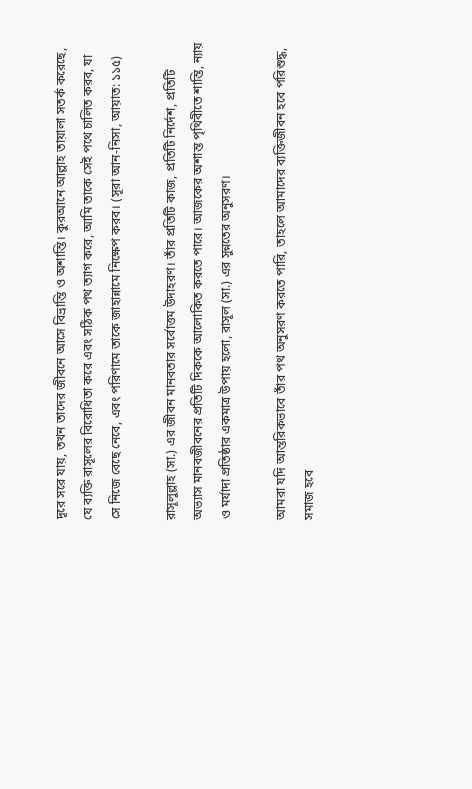দূরে সরে যায়, তখন তাদের জীবনে আসে বিভ্রান্তি ও অশান্তি। কুরআনে আল্লাহ তায়ালা সতর্ক করেছে, যে ব্যক্তি রাসূলের বিরোধিতা করে এবং সঠিক পথ ত্যাগ করে, আমি তাকে সেই পথে চালিত করব, যা সে নিজে বেছে নেবে, এবং পরিণামে তাকে জাহান্নামে নিক্ষেপ করব। (সূরা আন-নিসা, আয়াত: ১১৫)

রাসূলুল্লাহ (সা.) এর জীবন মানবতার সর্বোত্তম উদাহরণ। তাঁর প্রতিটি কাজ, প্রতিটি নির্দেশ, প্রতিটি অভ্যাস মানবজীবনের প্রতিটি দিককে আলোকিত করতে পারে। আজকের অশান্ত পৃথিবীতে শান্তি, ন্যায় ও মর্যাদা প্রতিষ্ঠার একমাত্র উপায় হলো, রাসূল (সা.) এর সুন্নতের অনুসরণ।

আমরা যদি আন্তরিকভাবে তাঁর পথ অনুসরণ করতে পারি, তাহলে আমাদের ব্যক্তিজীবন হবে পরিশুদ্ধ, সমাজ হবে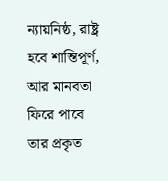ন্যায়নিষ্ঠ, রাষ্ট্র হবে শান্তিপূর্ণ, আর মানবতা ফিরে পাবে তার প্রকৃত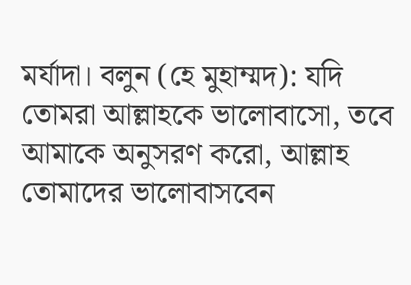মর্যাদা। বলুন (হে মুহাম্মদ): যদি তোমরা আল্লাহকে ভালোবাসো, তবে আমাকে অনুসরণ করো, আল্লাহ তোমাদের ভালোবাসবেন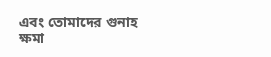এবং তোমাদের গুনাহ ক্ষমা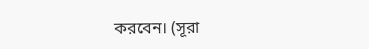করবেন। (সূরা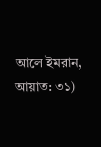আলে ইমরান, আয়াত: ৩১)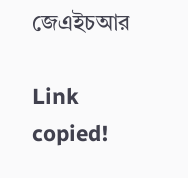জেএইচআর

Link copied!